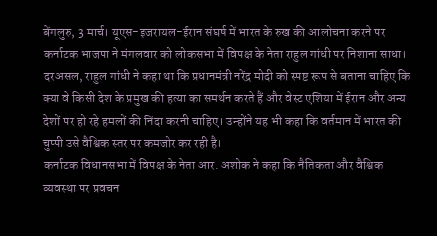बेंगलुरु, 3 मार्च। यूएस-इजरायल-ईरान संघर्ष में भारत के रुख की आलोचना करने पर कर्नाटक भाजपा ने मंगलवार को लोकसभा में विपक्ष के नेता राहुल गांधी पर निशाना साधा।
दरअसल, राहुल गांधी ने कहा था कि प्रधानमंत्री नरेंद्र मोदी को स्पष्ट रूप से बताना चाहिए कि क्या वे किसी देश के प्रमुख की हत्या का समर्थन करते हैं और वेस्ट एशिया में ईरान और अन्य देशों पर हो रहे हमलों की निंदा करनी चाहिए। उन्होंने यह भी कहा कि वर्तमान में भारत की चुप्पी उसे वैश्विक स्तर पर कमजोर कर रही है।
कर्नाटक विधानसभा में विपक्ष के नेता आर. अशोक ने कहा कि नैतिकता और वैश्विक व्यवस्था पर प्रवचन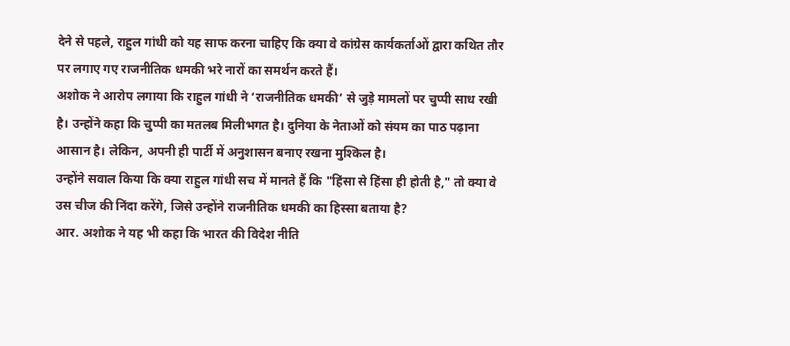देने से पहले, राहुल गांधी को यह साफ करना चाहिए कि क्या वे कांग्रेस कार्यकर्ताओं द्वारा कथित तौर पर लगाए गए राजनीतिक धमकी भरे नारों का समर्थन करते हैं।
अशोक ने आरोप लगाया कि राहुल गांधी ने ‘राजनीतिक धमकी’ से जुड़े मामलों पर चुप्पी साध रखी है। उन्होंने कहा कि चुप्पी का मतलब मिलीभगत है। दुनिया के नेताओं को संयम का पाठ पढ़ाना आसान है। लेकिन, अपनी ही पार्टी में अनुशासन बनाए रखना मुश्किल है।
उन्होंने सवाल किया कि क्या राहुल गांधी सच में मानते हैं कि "हिंसा से हिंसा ही होती है," तो क्या वे उस चीज की निंदा करेंगे, जिसे उन्होंने राजनीतिक धमकी का हिस्सा बताया है?
आर. अशोक ने यह भी कहा कि भारत की विदेश नीति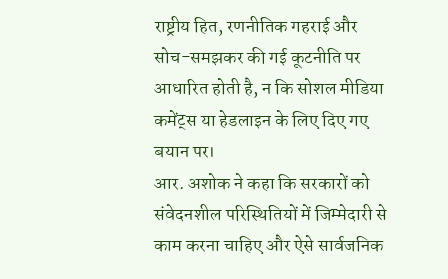राष्ट्रीय हित, रणनीतिक गहराई और सोच-समझकर की गई कूटनीति पर आधारित होती है, न कि सोशल मीडिया कमेंट्स या हेडलाइन के लिए दिए गए बयान पर।
आर. अशोक ने कहा कि सरकारों को संवेदनशील परिस्थितियों में जिम्मेदारी से काम करना चाहिए और ऐसे सार्वजनिक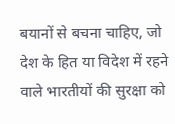बयानों से बचना चाहिए, जो देश के हित या विदेश में रहने वाले भारतीयों की सुरक्षा को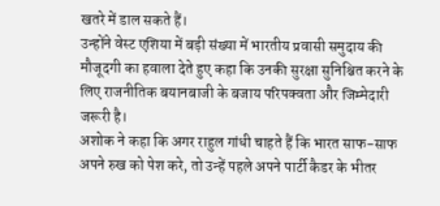खतरे में डाल सकते हैं।
उन्होंने वेस्ट एशिया में बड़ी संख्या में भारतीय प्रवासी समुदाय की मौजूदगी का हवाला देते हुए कहा कि उनकी सुरक्षा सुनिश्चित करने के लिए राजनीतिक बयानबाजी के बजाय परिपक्वता और जिम्मेदारी जरूरी है।
अशोक ने कहा कि अगर राहुल गांधी चाहते हैं कि भारत साफ-साफ अपने रुख को पेश करे, तो उन्हें पहले अपने पार्टी कैडर के भीतर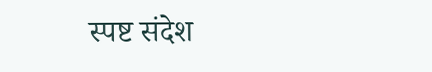स्पष्ट संदेश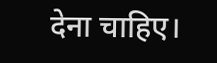देना चाहिए।